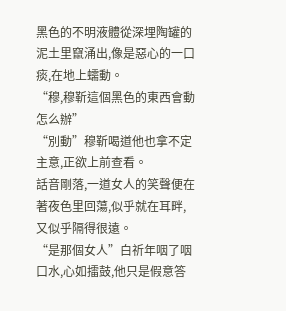黑色的不明液體從深埋陶罐的泥土里竄涌出,像是惡心的一口痰,在地上蠕動。
“穆,穆靳這個黑色的東西會動怎么辦”
“別動”穆靳喝道他也拿不定主意,正欲上前查看。
話音剛落,一道女人的笑聲便在著夜色里回蕩,似乎就在耳畔,又似乎隔得很遠。
“是那個女人”白祈年咽了咽口水,心如擂鼓,他只是假意答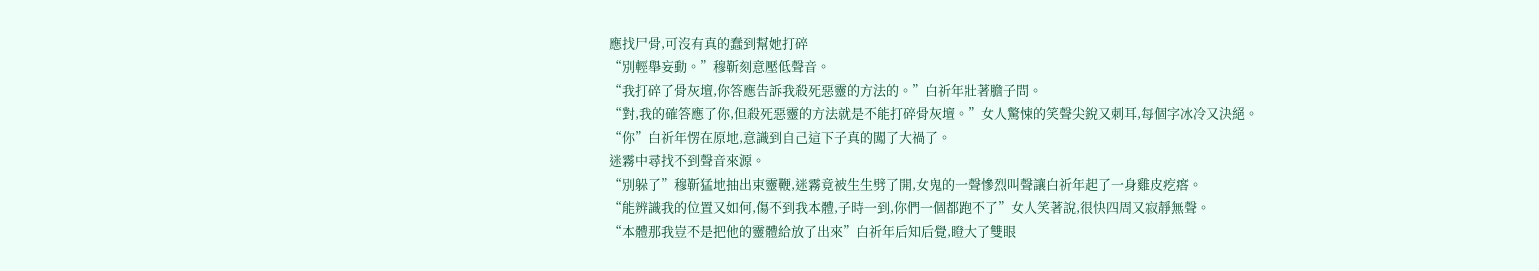應找尸骨,可沒有真的蠢到幫她打碎
“別輕舉妄動。”穆靳刻意壓低聲音。
“我打碎了骨灰壇,你答應告訴我殺死惡靈的方法的。”白祈年壯著膽子問。
“對,我的確答應了你,但殺死惡靈的方法就是不能打碎骨灰壇。”女人驚悚的笑聲尖銳又刺耳,每個字冰冷又決絕。
“你”白祈年愣在原地,意識到自己這下子真的闖了大禍了。
迷霧中尋找不到聲音來源。
“別躲了”穆靳猛地抽出束靈鞭,迷霧竟被生生劈了開,女鬼的一聲慘烈叫聲讓白祈年起了一身雞皮疙瘩。
“能辨識我的位置又如何,傷不到我本體,子時一到,你們一個都跑不了”女人笑著說,很快四周又寂靜無聲。
“本體那我豈不是把他的靈體給放了出來”白祈年后知后覺,瞪大了雙眼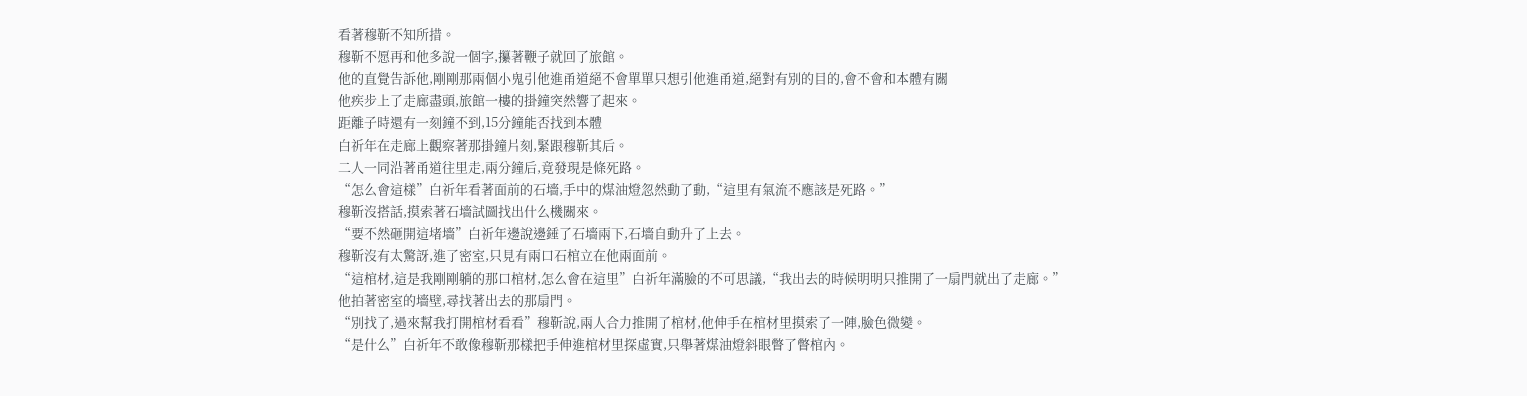看著穆靳不知所措。
穆靳不愿再和他多說一個字,攥著鞭子就回了旅館。
他的直覺告訴他,剛剛那兩個小鬼引他進甬道絕不會單單只想引他進甬道,絕對有別的目的,會不會和本體有關
他疾步上了走廊盡頭,旅館一樓的掛鐘突然響了起來。
距離子時還有一刻鐘不到,15分鐘能否找到本體
白祈年在走廊上觀察著那掛鐘片刻,緊跟穆靳其后。
二人一同沿著甬道往里走,兩分鐘后,竟發現是條死路。
“怎么會這樣”白祈年看著面前的石墻,手中的煤油燈忽然動了動,“這里有氣流不應該是死路。”
穆靳沒搭話,摸索著石墻試圖找出什么機關來。
“要不然砸開這堵墻”白祈年邊說邊錘了石墻兩下,石墻自動升了上去。
穆靳沒有太驚訝,進了密室,只見有兩口石棺立在他兩面前。
“這棺材,這是我剛剛躺的那口棺材,怎么會在這里”白祈年滿臉的不可思議,“我出去的時候明明只推開了一扇門就出了走廊。”
他拍著密室的墻壁,尋找著出去的那扇門。
“別找了,過來幫我打開棺材看看”穆靳說,兩人合力推開了棺材,他伸手在棺材里摸索了一陣,臉色微變。
“是什么”白祈年不敢像穆靳那樣把手伸進棺材里探虛實,只舉著煤油燈斜眼瞥了瞥棺內。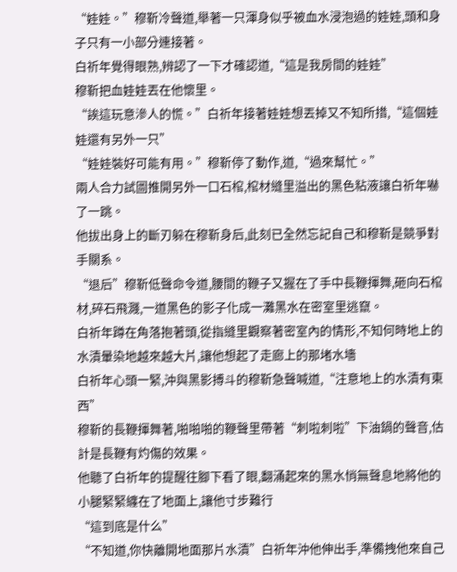“娃娃。”穆靳冷聲道,舉著一只渾身似乎被血水浸泡過的娃娃,頭和身子只有一小部分連接著。
白祈年覺得眼熟,辨認了一下才確認道,“這是我房間的娃娃”
穆靳把血娃娃丟在他懷里。
“誒這玩意滲人的慌。”白祈年接著娃娃想丟掉又不知所措,“這個娃娃還有另外一只”
“娃娃裝好可能有用。”穆靳停了動作,道,“過來幫忙。”
兩人合力試圖推開另外一口石棺,棺材縫里溢出的黑色粘液讓白祈年嚇了一跳。
他拔出身上的斷刃躲在穆靳身后,此刻已全然忘記自己和穆靳是競爭對手關系。
“退后”穆靳低聲命令道,腰間的鞭子又握在了手中長鞭揮舞,砸向石棺材,碎石飛濺,一道黑色的影子化成一灘黑水在密室里逃竄。
白祈年蹲在角落抱著頭,從指縫里觀察著密室內的情形,不知何時地上的水漬暈染地越來越大片,讓他想起了走廊上的那堵水墻
白祈年心頭一緊,沖與黑影搏斗的穆靳急聲喊道,“注意地上的水漬有東西”
穆靳的長鞭揮舞著,啪啪啪的鞭聲里帶著“刺啦刺啦”下油鍋的聲音,估計是長鞭有灼傷的效果。
他聽了白祈年的提醒往腳下看了眼,翻涌起來的黑水悄無聲息地將他的小腿緊緊纏在了地面上,讓他寸步難行
“這到底是什么”
“不知道,你快離開地面那片水漬”白祈年沖他伸出手,準備拽他來自己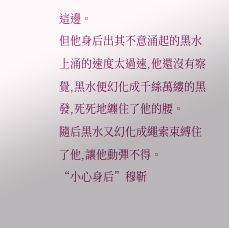這邊。
但他身后出其不意涌起的黑水上涌的速度太過速,他還沒有察覺,黑水便幻化成千絲萬縷的黑發,死死地纏住了他的腰。
隨后黑水又幻化成繩索束縛住了他,讓他動彈不得。
“小心身后”穆靳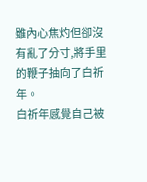雖內心焦灼但卻沒有亂了分寸,將手里的鞭子抽向了白祈年。
白祈年感覺自己被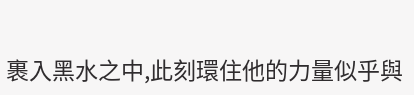裹入黑水之中,此刻環住他的力量似乎與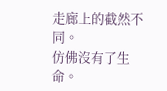走廊上的截然不同。
仿佛沒有了生命。